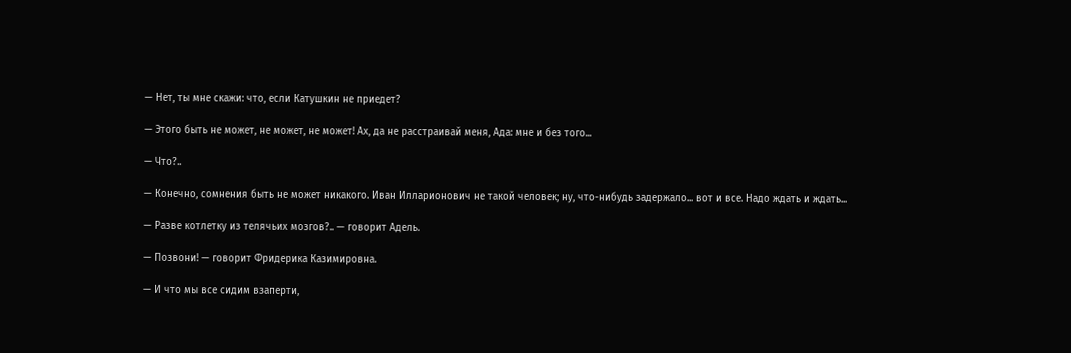— Нет, ты мне скажи: что, если Катушкин не приедет?

— Этого быть не может, не может, не может! Ах, да не расстраивай меня, Ада: мне и без того...

— Что?..

— Конечно, сомнения быть не может никакого. Иван Илларионович не такой человек; ну, что-нибудь задержало... вот и все. Надо ждать и ждать...

— Разве котлетку из телячьих мозгов?.. — говорит Адель.

— Позвони! — говорит Фридерика Казимировна.

— И что мы все сидим взаперти,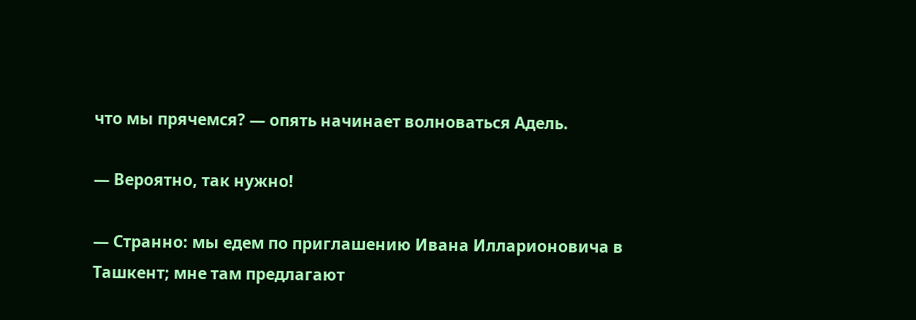что мы прячемся? — опять начинает волноваться Адель.

— Вероятно, так нужно!

— Странно: мы едем по приглашению Ивана Илларионовича в Ташкент; мне там предлагают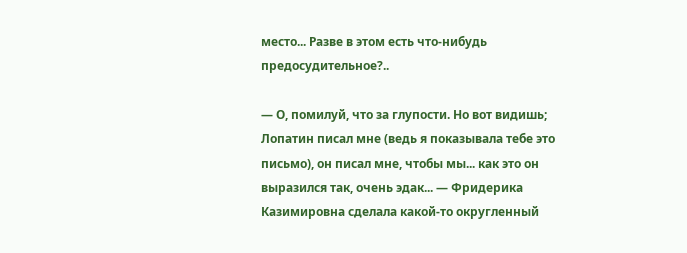место... Разве в этом есть что-нибудь предосудительное?..

— О, помилуй, что за глупости. Но вот видишь; Лопатин писал мне (ведь я показывала тебе это письмо), он писал мне, чтобы мы... как это он выразился так, очень эдак... — Фридерика Казимировна сделала какой-то округленный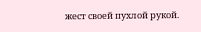жест своей пухлой рукой.